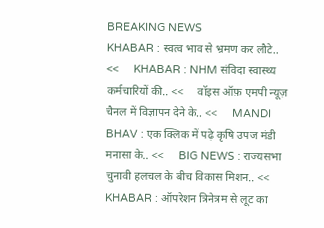BREAKING NEWS
KHABAR : स्वत्व भाव से भ्रमण कर लौटे.. <<     KHABAR : NHM संविदा स्वास्थ्य कर्मचारियों की.. <<     वॉइस ऑफ़ एमपी न्यूज़ चैनल में विज्ञापन देने के.. <<     MANDI BHAV : एक क्लिक में पढ़े कृषि उपज मंडी मनासा के.. <<     BIG NEWS : राज्यसभा चुनावी हलचल के बीच विकास मिशन.. <<     KHABAR : ऑपरेशन त्रिनेत्रम से लूट का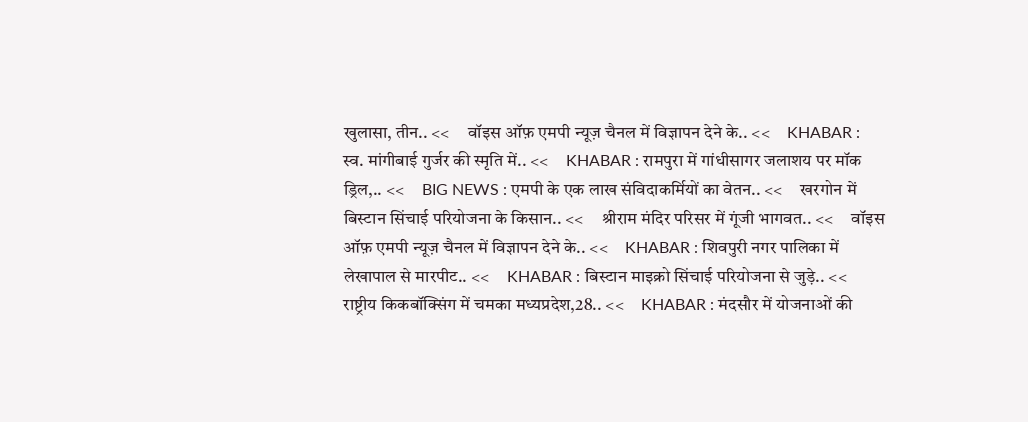खुलासा, तीन.. <<     वॉइस ऑफ़ एमपी न्यूज़ चैनल में विज्ञापन देने के.. <<     KHABAR : स्व. मांगीबाई गुर्जर की स्मृति में.. <<     KHABAR : रामपुरा में गांधीसागर जलाशय पर मॉक ड्रिल,.. <<     BIG NEWS : एमपी के एक लाख संविदाकर्मियों का वेतन.. <<     खरगोन में बिस्टान सिंचाई परियोजना के किसान.. <<     श्रीराम मंदिर परिसर में गूंजी भागवत.. <<     वॉइस ऑफ़ एमपी न्यूज़ चैनल में विज्ञापन देने के.. <<     KHABAR : शिवपुरी नगर पालिका में लेखापाल से मारपीट.. <<     KHABAR : बिस्टान माइक्रो सिंचाई परियोजना से जुड़े.. <<     राष्ट्रीय किकबॉक्सिंग में चमका मध्यप्रदेश,28.. <<     KHABAR : मंदसौर में योजनाओं की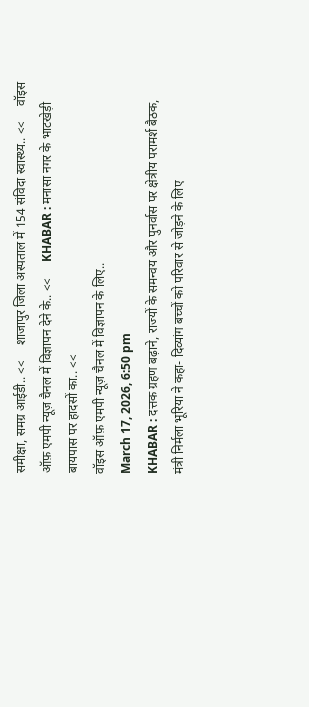समीक्षा, समग्र आईडी.. <<     शाजापुर जिला अस्पताल में 154 संविदा स्वास्थ्य.. <<     वॉइस ऑफ़ एमपी न्यूज़ चैनल में विज्ञापन देने के.. <<     KHABAR : मनासा नगर के भाटखेड़ी बायपास पर हादसों का.. <<
वॉइस ऑफ़ एमपी न्यूज़ चैनल में विज्ञापन के लिए..
March 17, 2026, 6:50 pm
KHABAR : दत्तक ग्रहण बढ़ाने, राज्यों के समन्वय और पुनर्वास पर क्षेत्रीय परामर्श बैठक, मंत्री निर्मला भूरिया ने कहा- दिव्यांग बच्चों को परिवार से जोड़ने के लिए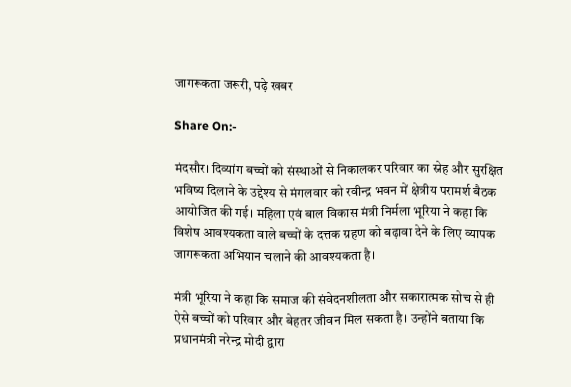जागरूकता जरूरी, पढ़े खबर

Share On:-

मंदसौर। दिव्यांग बच्चों को संस्थाओं से निकालकर परिवार का स्नेह और सुरक्षित भविष्य दिलाने के उद्देश्य से मंगलवार को रवीन्द्र भवन में क्षेत्रीय परामर्श बैठक आयोजित की गई। महिला एवं बाल विकास मंत्री निर्मला भूरिया ने कहा कि विशेष आवश्यकता वाले बच्चों के दत्तक ग्रहण को बढ़ावा देने के लिए व्यापक जागरूकता अभियान चलाने की आवश्यकता है।

मंत्री भूरिया ने कहा कि समाज की संवेदनशीलता और सकारात्मक सोच से ही ऐसे बच्चों को परिवार और बेहतर जीवन मिल सकता है। उन्होंने बताया कि प्रधानमंत्री नरेन्द्र मोदी द्वारा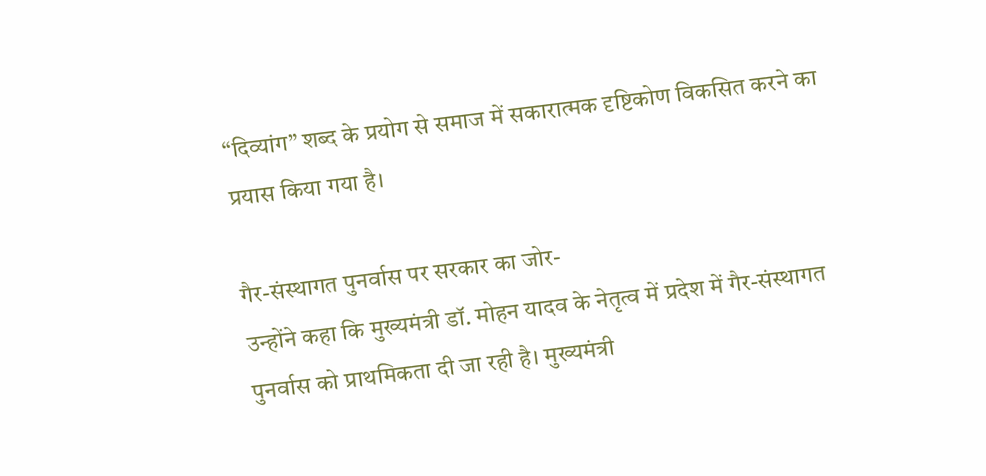“दिव्यांग” शब्द के प्रयोग से समाज में सकारात्मक दृष्टिकोण विकसित करने का प्रयास किया गया है।

गैर-संस्थागत पुनर्वास पर सरकार का जोर-
उन्होंने कहा कि मुख्यमंत्री डॉ. मोहन यादव के नेतृत्व में प्रदेश में गैर-संस्थागत पुनर्वास को प्राथमिकता दी जा रही है। मुख्यमंत्री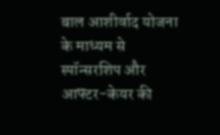बाल आशीर्वाद योजना के माध्यम से स्पॉन्सरशिप और आफ्टर-केयर की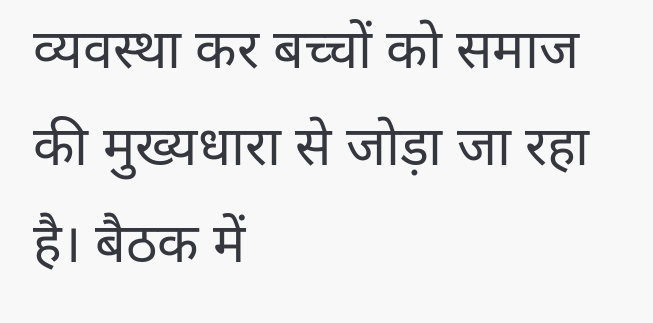व्यवस्था कर बच्चों को समाज की मुख्यधारा से जोड़ा जा रहा है। बैठक में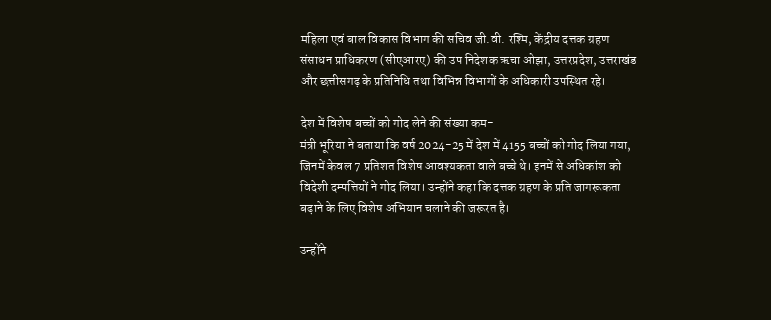महिला एवं बाल विकास विभाग की सचिव जी.वी. रश्मि, केंद्रीय दत्तक ग्रहण संसाधन प्राधिकरण (सीएआरए) की उप निदेशक ऋचा ओझा, उत्तरप्रदेश, उत्तराखंड और छत्तीसगढ़ के प्रतिनिधि तथा विभिन्न विभागों के अधिकारी उपस्थित रहे।

देश में विशेष बच्चों को गोद लेने की संख्या कम-
मंत्री भूरिया ने बताया कि वर्ष 2024-25 में देश में 4155 बच्चों को गोद लिया गया, जिनमें केवल 7 प्रतिशत विशेष आवश्यकता वाले बच्चे थे। इनमें से अधिकांश को विदेशी दम्पत्तियों ने गोद लिया। उन्होंने कहा कि दत्तक ग्रहण के प्रति जागरूकता बढ़ाने के लिए विशेष अभियान चलाने की जरूरत है।

उन्होंने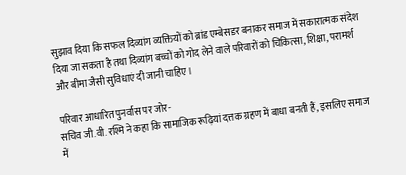सुझाव दिया कि सफल दिव्यांग व्यक्तियों को ब्रांड एम्बेसडर बनाकर समाज में सकारात्मक संदेश दिया जा सकता है तथा दिव्यांग बच्चों को गोद लेने वाले परिवारों को चिकित्सा, शिक्षा, परामर्श और बीमा जैसी सुविधाएं दी जानी चाहिए।

परिवार आधारित पुनर्वास पर जोर-
सचिव जी.वी. रश्मि ने कहा कि सामाजिक रूढ़ियां दत्तक ग्रहण में बाधा बनती हैं, इसलिए समाज में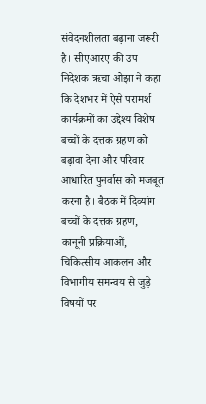संवेदनशीलता बढ़ाना जरूरी है। सीएआरए की उप निदेशक ऋचा ओझा ने कहा कि देशभर में ऐसे परामर्श कार्यक्रमों का उद्देश्य विशेष बच्चों के दत्तक ग्रहण को बढ़ावा देना और परिवार आधारित पुनर्वास को मजबूत करना है। बैठक में दिव्यांग बच्चों के दत्तक ग्रहण, कानूनी प्रक्रियाओं, चिकित्सीय आकलन और विभागीय समन्वय से जुड़े विषयों पर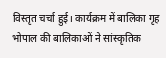विस्तृत चर्चा हुई। कार्यक्रम में बालिका गृह भोपाल की बालिकाओं ने सांस्कृतिक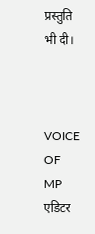प्रस्तुति भी दी।



VOICE OF MP
एडिटर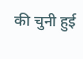की चुनी हुई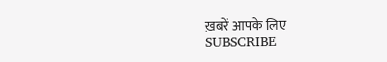ख़बरें आपके लिए
SUBSCRIBE